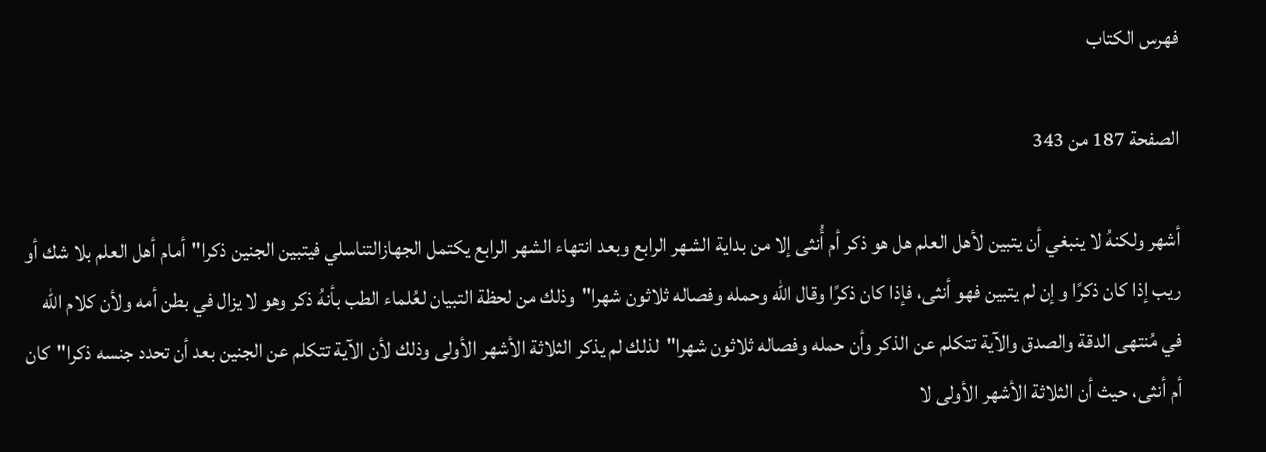فهرس الكتاب

الصفحة 187 من 343

أشهر ولكنهُ لا ينبغي أن يتبين لأهل العلم هل هو ذكر أم أُنثى إلا من بداية الشهر الرابع وبعد انتهاء الشهر الرابع يكتمل الجهازالتناسلي فيتبين الجنين ذكرا"أمام أهل العلم بلا شك أو ريب إذا كان ذكرًا و إن لم يتبين فهو أنثى، فإذا كان ذكرًا وقال الله وحمله وفصاله ثلاثون شهرا"وذلك من لحظة التبيان لعُلماء الطب بأنهُ ذكر وهو لا يزال في بطن أمه ولأن كلام الله في مُنتهى الدقة والصدق والآية تتكلم عن الذكر وأن حمله وفصاله ثلاثون شهرا"لذلك لم يذكر الثلاثة الأشهر الأولى وذلك لأن الآية تتكلم عن الجنين بعد أن تحدد جنسه ذكرا"كان أم أنثى، حيث أن الثلاثة الأشهر الأولى لا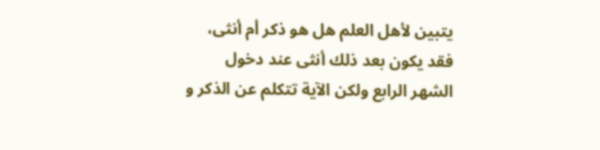يتبين لأهل العلم هل هو ذكر أم أنثى، فقد يكون بعد ذلك أنثى عند دخول الشهر الرابع ولكن الآية تتكلم عن الذكر و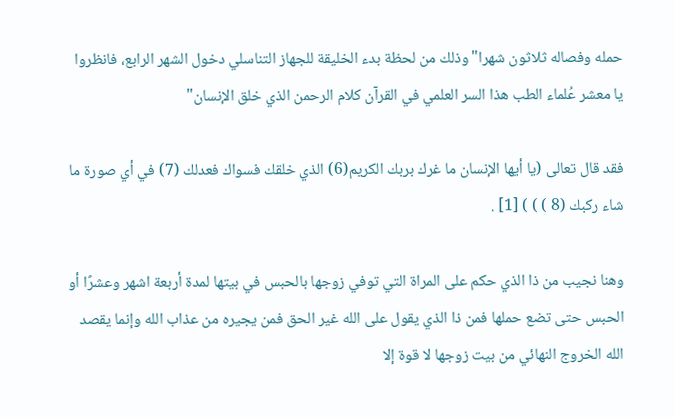حمله وفصاله ثلاثون شهرا"وذلك من لحظة بدء الخليقة للجهاز التناسلي دخول الشهر الرابع، فانظروا يا معشر عُلماء الطب هذا السر العلمي في القرآن كلام الرحمن الذي خلق الإنسان"

فقد قال تعالى (يا أيها الإنسان ما غرك بربك الكريم(6) الذي خلقك فسواك فعدلك (7) في أي صورة ما شاء ركبك (8 ) ) ) [1] .

وهنا نجيب من ذا الذي حكم على المراة التي توفي زوجها بالحبس في بيتها لمدة أربعة اشهر وعشرًا أو الحبس حتى تضع حملها فمن ذا الذي يقول على الله غير الحق فمن يجيره من عذاب الله وإنما يقصد الله الخروج النهائي من بيت زوجها لا قوة إلا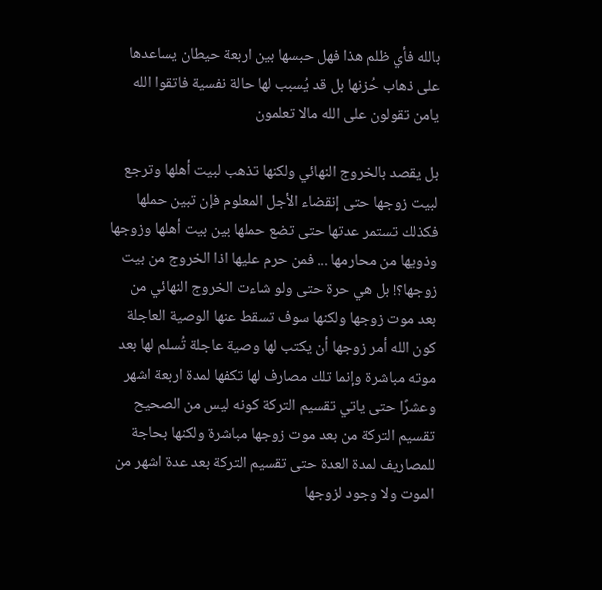بالله فأي ظلم هذا فهل حبسها بين اربعة حيطان يساعدها على ذهاب حُزنها بل قد يُسبب لها حالة نفسية فاتقوا الله يامن تقولون على الله مالا تعلمون

بل يقصد بالخروج النهائي ولكنها تذهب لبيت أهلها وترجع لبيت زوجها حتى إنقضاء الأجل المعلوم فإن تبين حملها فكذلك تستمر عدتها حتى تضع حملها بين بيت أهلها وزوجها وذويها من محارمها ... فمن حرم عليها اذا الخروج من بيت زوجها؟! بل هي حرة حتى ولو شاءت الخروج النهائي من بعد موت زوجها ولكنها سوف تسقط عنها الوصية العاجلة كون الله أمر زوجها أن يكتب لها وصية عاجلة تُسلم لها بعد موته مباشرة وإنما تلك مصارف لها تكفها لمدة اربعة اشهر وعشرًا حتى ياتي تقسيم التركة كونه ليس من الصحيح تقسيم التركة من بعد موت زوجها مباشرة ولكنها بحاجة للمصاريف لمدة العدة حتى تقسيم التركة بعد عدة اشهر من الموت ولا وجود لزوجها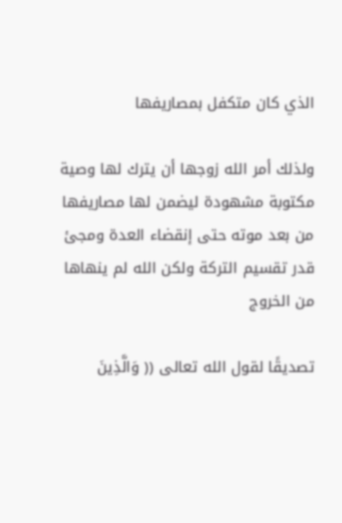الذي كان متكفل بمصاريفها

ولذلك أمر الله زوجها أن يترك لها وصية مكتوبة مشهودة ليضمن لها مصاريفها من بعد موته حتى إنقضاء العدة ومجئ قدر تقسيم التركة ولكن الله لم ينهاها من الخروج

تصديقًا لقول الله تعالى (( وَالَّذِينَ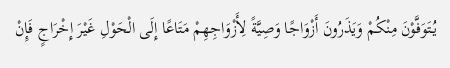يُتَوَفَّوْنَ مِنْكُمْ وَيَذَرُونَ أَزْوَاجًا وَصِيَّةً لِأَزْوَاجِهِمْ مَتَاعًا إِلَى الْحَوْلِ غَيْرَ إِخْرَاجٍ فَإِنْ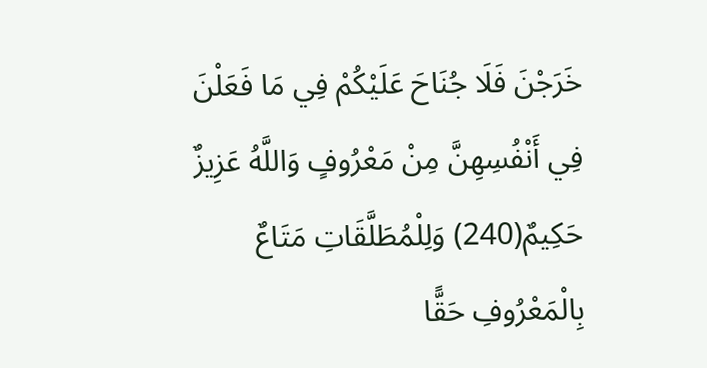خَرَجْنَ فَلَا جُنَاحَ عَلَيْكُمْ فِي مَا فَعَلْنَ فِي أَنْفُسِهِنَّ مِنْ مَعْرُوفٍ وَاللَّهُ عَزِيزٌ حَكِيمٌ(240) وَلِلْمُطَلَّقَاتِ مَتَاعٌ بِالْمَعْرُوفِ حَقًّا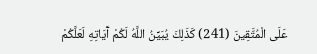عَلَى الْمُتَّقِينَ (241) كَذَلِكَ يُبَيِّنُ اللَّهُ لَكُمْ آَيَاتِهِ لَعَلَّكُمْ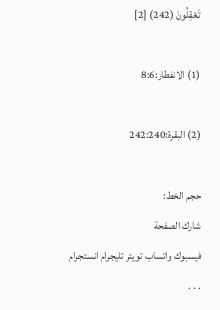تَعْقِلُونَ (242) [2]

(1) الانفطار:8:6

(2) البقرة:242:240

حجم الخط:
شارك الصفحة
فيسبوك واتساب تويتر تليجرام انستجرام
. . .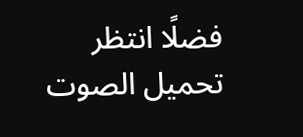فضلًا انتظر تحميل الصوت